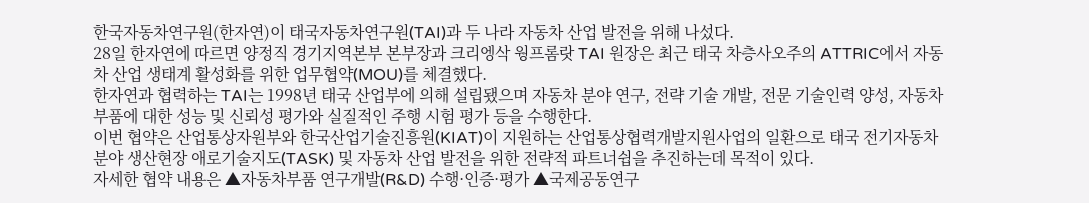한국자동차연구원(한자연)이 태국자동차연구원(TAI)과 두 나라 자동차 산업 발전을 위해 나섰다.
28일 한자연에 따르면 양정직 경기지역본부 본부장과 크리엥삭 웡프롬랏 TAI 원장은 최근 태국 차층사오주의 ATTRIC에서 자동차 산업 생태계 활성화를 위한 업무협약(MOU)를 체결했다.
한자연과 협력하는 TAI는 1998년 태국 산업부에 의해 설립됐으며 자동차 분야 연구, 전략 기술 개발, 전문 기술인력 양성, 자동차 부품에 대한 성능 및 신뢰성 평가와 실질적인 주행 시험 평가 등을 수행한다.
이번 협약은 산업통상자원부와 한국산업기술진흥원(KIAT)이 지원하는 산업통상협력개발지원사업의 일환으로 태국 전기자동차분야 생산현장 애로기술지도(TASK) 및 자동차 산업 발전을 위한 전략적 파트너쉽을 추진하는데 목적이 있다.
자세한 협약 내용은 ▲자동차부품 연구개발(R&D) 수행·인증·평가 ▲국제공동연구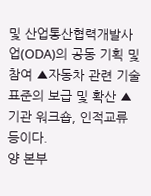및 산업통산협력개발사업(ODA)의 공동 기획 및 참여 ▲자동차 관련 기술표준의 보급 및 확산 ▲기관 워크숍, 인적교류 등이다.
양 본부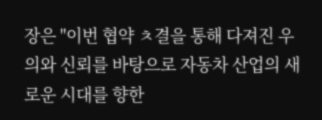장은 "이번 협약 ㅊ결을 통해 다져진 우의와 신뢰를 바탕으로 자동차 산업의 새로운 시대를 향한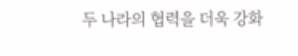두 나라의 협력을 더욱 강화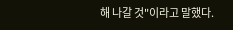해 나갈 것"이라고 말했다.